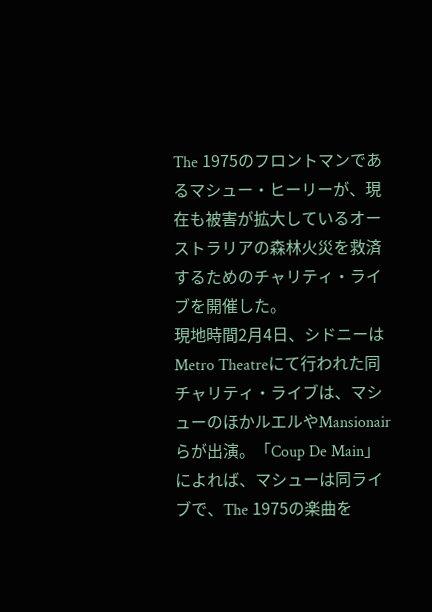The 1975のフロントマンであるマシュー・ヒーリーが、現在も被害が拡大しているオーストラリアの森林火災を救済するためのチャリティ・ライブを開催した。
現地時間2月4日、シドニーはMetro Theatreにて行われた同チャリティ・ライブは、マシューのほかルエルやMansionairらが出演。「Coup De Main」によれば、マシューは同ライブで、The 1975の楽曲を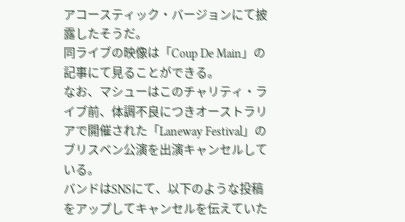アコースティック・バージョンにて披露したそうだ。
同ライブの映像は「Coup De Main」の記事にて見ることができる。
なお、マシューはこのチャリティ・ライブ前、体調不良につきオーストラリアで開催された「Laneway Festival」のブリスベン公演を出演キャンセルしている。
バンドはSNSにて、以下のような投稿をアップしてキャンセルを伝えていた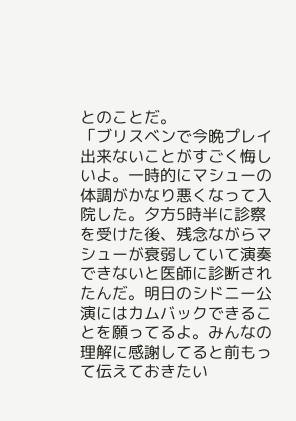とのことだ。
「ブリスベンで今晩プレイ出来ないことがすごく悔しいよ。一時的にマシューの体調がかなり悪くなって入院した。夕方5時半に診察を受けた後、残念ながらマシューが衰弱していて演奏できないと医師に診断されたんだ。明日のシドニー公演にはカムバックできることを願ってるよ。みんなの理解に感謝してると前もって伝えておきたい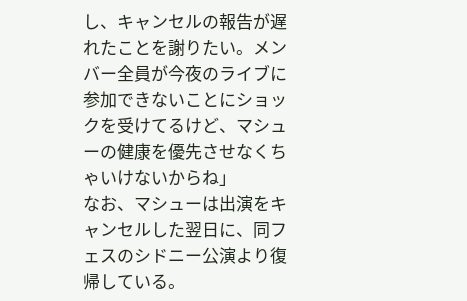し、キャンセルの報告が遅れたことを謝りたい。メンバー全員が今夜のライブに参加できないことにショックを受けてるけど、マシューの健康を優先させなくちゃいけないからね」
なお、マシューは出演をキャンセルした翌日に、同フェスのシドニー公演より復帰している。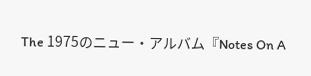The 1975のニュー・アルバム『Notes On A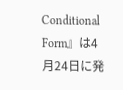Conditional Form』は4月24日に発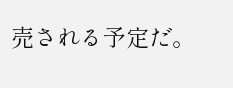売される予定だ。